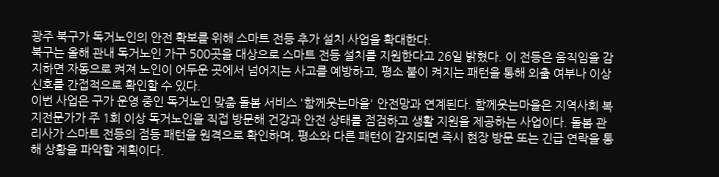광주 북구가 독거노인의 안전 확보를 위해 스마트 전등 추가 설치 사업을 확대한다.
북구는 올해 관내 독거노인 가구 500곳을 대상으로 스마트 전등 설치를 지원한다고 26일 밝혔다. 이 전등은 움직임을 감지하면 자동으로 켜져 노인이 어두운 곳에서 넘어지는 사고를 예방하고, 평소 불이 켜지는 패턴을 통해 외출 여부나 이상 신호를 간접적으로 확인할 수 있다.
이번 사업은 구가 운영 중인 독거노인 맞춤 돌봄 서비스 '함께웃는마을' 안전망과 연계된다. 함께웃는마을은 지역사회 복지전문가가 주 1회 이상 독거노인을 직접 방문해 건강과 안전 상태를 점검하고 생활 지원을 제공하는 사업이다. 돌봄 관리사가 스마트 전등의 점등 패턴을 원격으로 확인하며, 평소와 다른 패턴이 감지되면 즉시 현장 방문 또는 긴급 연락을 통해 상황을 파악할 계획이다.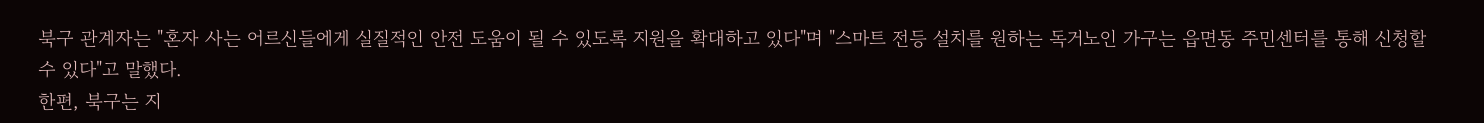북구 관계자는 "혼자 사는 어르신들에게 실질적인 안전 도움이 될 수 있도록 지원을 확대하고 있다"며 "스마트 전등 설치를 원하는 독거노인 가구는 읍면동 주민센터를 통해 신청할 수 있다"고 말했다.
한편, 북구는 지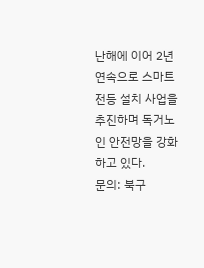난해에 이어 2년 연속으로 스마트 전등 설치 사업을 추진하며 독거노인 안전망을 강화하고 있다.
문의: 북구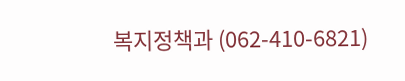복지정책과 (062-410-6821)